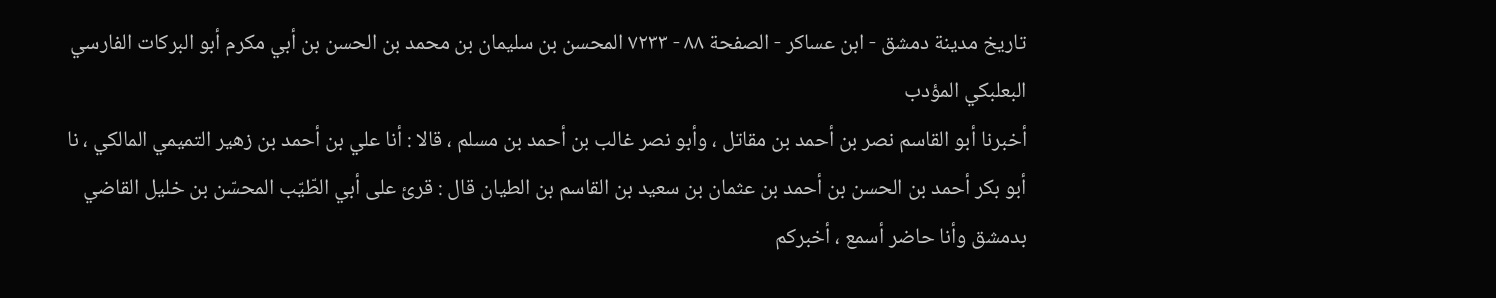تاريخ مدينة دمشق - ابن عساكر - الصفحة ٨٨ - ٧٢٣٣ المحسن بن سليمان بن محمد بن الحسن بن أبي مكرم أبو البركات الفارسي البعلبكي المؤدب
أخبرنا أبو القاسم نصر بن أحمد بن مقاتل ، وأبو نصر غالب بن أحمد بن مسلم ، قالا : أنا علي بن أحمد بن زهير التميمي المالكي ، نا أبو بكر أحمد بن الحسن بن أحمد بن عثمان بن سعيد بن القاسم بن الطيان قال : قرئ على أبي الطّيّب المحسّن بن خليل القاضي بدمشق وأنا حاضر أسمع ، أخبركم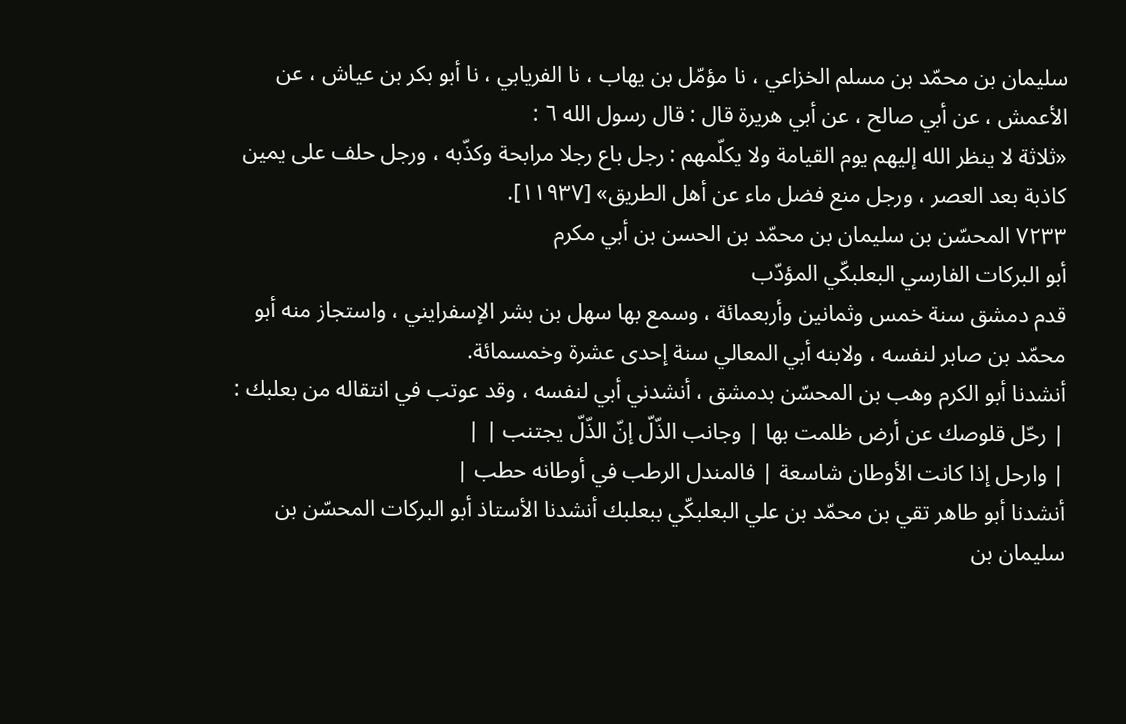سليمان بن محمّد بن مسلم الخزاعي ، نا مؤمّل بن يهاب ، نا الفريابي ، نا أبو بكر بن عياش ، عن الأعمش ، عن أبي صالح ، عن أبي هريرة قال : قال رسول الله ٦ :
«ثلاثة لا ينظر الله إليهم يوم القيامة ولا يكلّمهم : رجل باع رجلا مرابحة وكذّبه ، ورجل حلف على يمين كاذبة بعد العصر ، ورجل منع فضل ماء عن أهل الطريق» [١١٩٣٧].
٧٢٣٣ المحسّن بن سليمان بن محمّد بن الحسن بن أبي مكرم
أبو البركات الفارسي البعلبكّي المؤدّب
قدم دمشق سنة خمس وثمانين وأربعمائة ، وسمع بها سهل بن بشر الإسفرايني ، واستجاز منه أبو محمّد بن صابر لنفسه ، ولابنه أبي المعالي سنة إحدى عشرة وخمسمائة.
أنشدنا أبو الكرم وهب بن المحسّن بدمشق ، أنشدني أبي لنفسه ، وقد عوتب في انتقاله من بعلبك :
| رحّل قلوصك عن أرض ظلمت بها | وجانب الذّلّ إنّ الذّلّ يجتنب | |
| وارحل إذا كانت الأوطان شاسعة | فالمندل الرطب في أوطانه حطب |
أنشدنا أبو طاهر تقي بن محمّد بن علي البعلبكّي ببعلبك أنشدنا الأستاذ أبو البركات المحسّن بن سليمان بن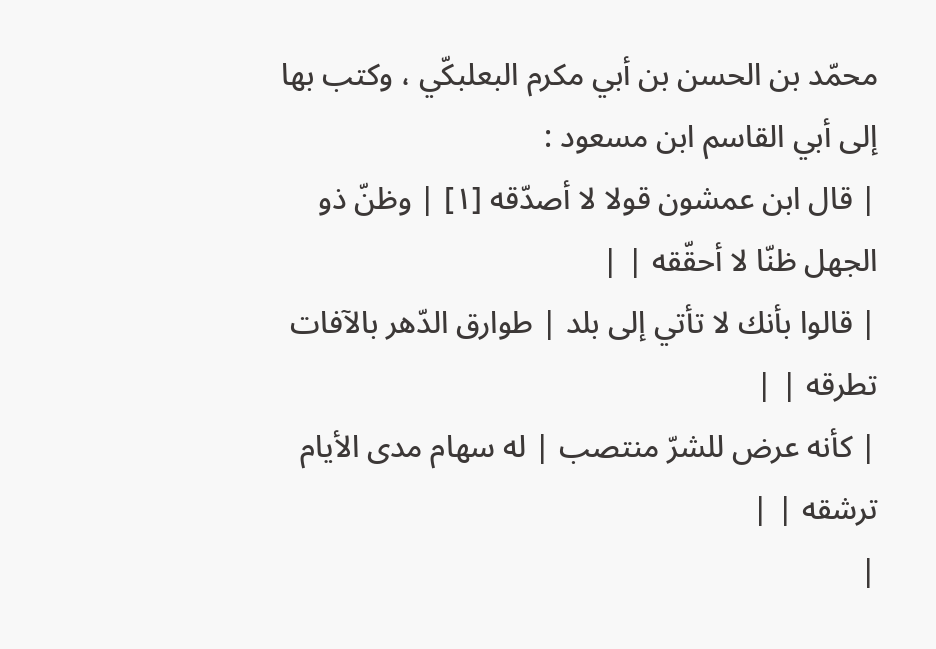محمّد بن الحسن بن أبي مكرم البعلبكّي ، وكتب بها إلى أبي القاسم ابن مسعود :
| قال ابن عمشون قولا لا أصدّقه [١] | وظنّ ذو الجهل ظنّا لا أحقّقه | |
| قالوا بأنك لا تأتي إلى بلد | طوارق الدّهر بالآفات تطرقه | |
| كأنه عرض للشرّ منتصب | له سهام مدى الأيام ترشقه | |
|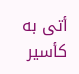أتى به كأسير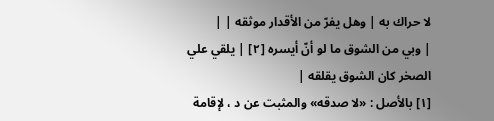لا حراك به | وهل يفرّ من الأقدار موثقه | |
| وبي من الشوق ما لو أنّ أيسره [٢] | يلقي علي الصخر كان الشوق يقلقه |
[١] بالأصل : «لا صدقه» والمثبت عن د ، لإقامة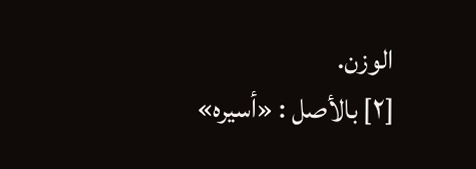الوزن.
[٢] بالأصل : «أسيره»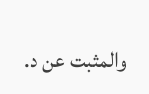والمثبت عن د.